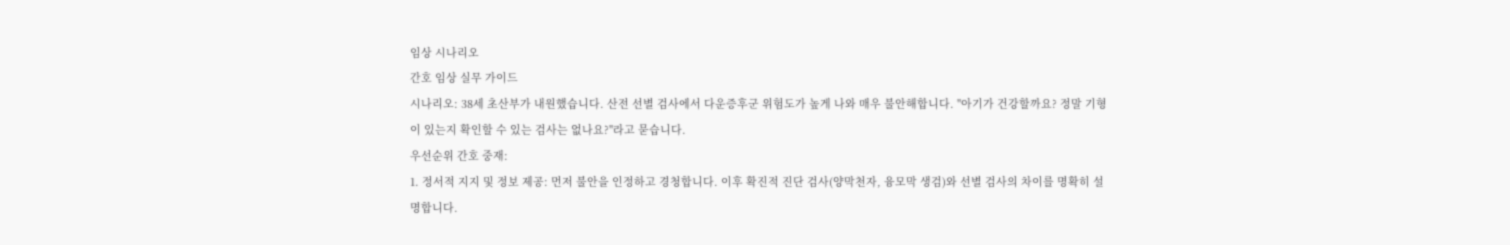임상 시나리오
간호 임상 실무 가이드
시나리오: 38세 초산부가 내원했습니다. 산전 선별 검사에서 다운증후군 위험도가 높게 나와 매우 불안해합니다. "아기가 건강할까요? 정말 기형이 있는지 확인할 수 있는 검사는 없나요?"라고 묻습니다.
우선순위 간호 중재:
1. 정서적 지지 및 정보 제공: 먼저 불안을 인정하고 경청합니다. 이후 확진적 진단 검사(양막천자, 융모막 생검)와 선별 검사의 차이를 명확히 설명합니다.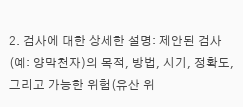2. 검사에 대한 상세한 설명: 제안된 검사(예: 양막천자)의 목적, 방법, 시기, 정확도, 그리고 가능한 위험(유산 위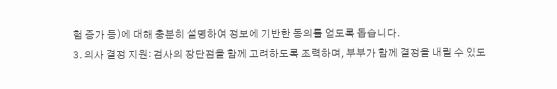험 증가 등)에 대해 충분히 설명하여 정보에 기반한 동의를 얻도록 돕습니다.
3. 의사 결정 지원: 검사의 장단점을 함께 고려하도록 조력하며, 부부가 함께 결정을 내릴 수 있도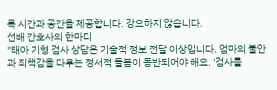록 시간과 공간을 제공합니다. 강요하지 않습니다.
선배 간호사의 한마디
"태아 기형 검사 상담은 기술적 정보 전달 이상입니다. 엄마의 불안과 죄책감을 다루는 정서적 돌봄이 동반되어야 해요. '검사를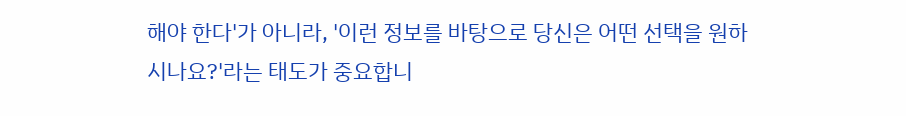해야 한다'가 아니라, '이런 정보를 바탕으로 당신은 어떤 선택을 원하시나요?'라는 태도가 중요합니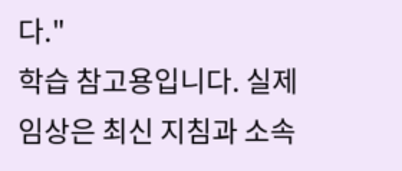다."
학습 참고용입니다. 실제 임상은 최신 지침과 소속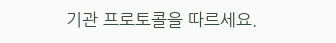기관 프로토콜을 따르세요.